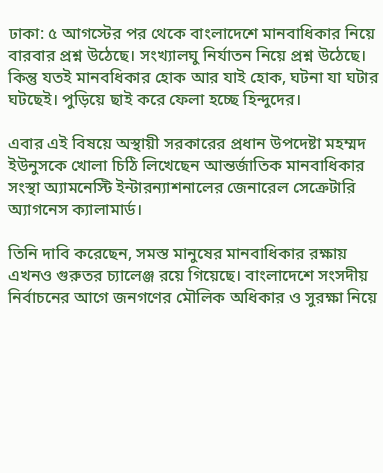ঢাকা: ৫ আগস্টের পর থেকে বাংলাদেশে মানবাধিকার নিয়ে বারবার প্রশ্ন উঠেছে। সংখ্যালঘু নির্যাতন নিয়ে প্রশ্ন উঠেছে। কিন্তু যতই মানবধিকার হোক আর যাই হোক, ঘটনা যা ঘটার ঘটছেই। পুড়িয়ে ছাই করে ফেলা হচ্ছে হিন্দুদের।

এবার এই বিষয়ে অস্থায়ী সরকারের প্রধান উপদেষ্টা মহম্মদ ইউনুসকে খোলা চিঠি লিখেছেন আন্তর্জাতিক মানবাধিকার সংস্থা অ্যামনেস্টি ইন্টারন্যাশনালের জেনারেল সেক্রেটারি অ্যাগনেস ক্যালামার্ড।

তিনি দাবি করেছেন, সমস্ত মানুষের মানবাধিকার রক্ষায় এখনও গুরুতর চ্যালেঞ্জ রয়ে গিয়েছে। বাংলাদেশে সংসদীয় নির্বাচনের আগে জনগণের মৌলিক অধিকার ও সুরক্ষা নিয়ে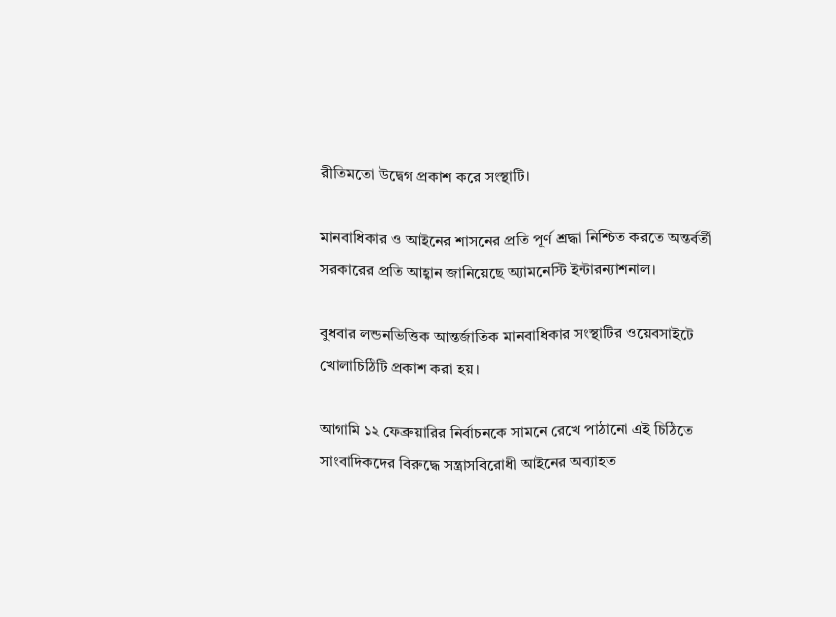রীতিমতো উদ্বেগ প্রকাশ করে সংস্থাটি।

মানবাধিকার ও আইনের শাসনের প্রতি পূর্ণ শ্রদ্ধা নিশ্চিত করতে অন্তর্বর্তী সরকারের প্রতি আহ্বান জানিয়েছে অ্যামনেস্টি ইন্টারন্যাশনাল।

বুধবার লন্ডনভিত্তিক আন্তর্জাতিক মানবাধিকার সংস্থাটির ওয়েবসাইটে খোলাচিঠিটি প্রকাশ করা হয়।

আগামি ১২ ফেব্রুয়ারির নির্বাচনকে সামনে রেখে পাঠানো এই চিঠিতে সাংবাদিকদের বিরুদ্ধে সন্ত্রাসবিরোধী আইনের অব্যাহত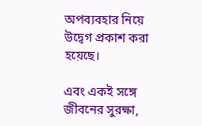অপব্যবহার নিয়ে উদ্বেগ প্রকাশ করা হয়েছে।

এবং একই সঙ্গে জীবনের সুরক্ষা,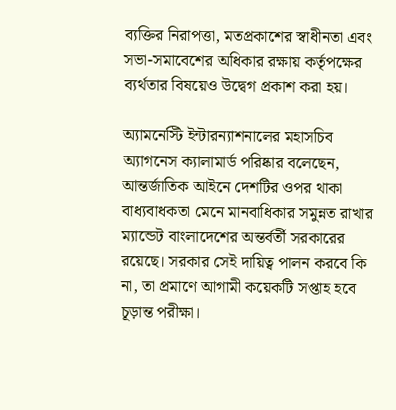ব্যক্তির নিরাপত্তা, মতপ্রকাশের স্বাধীনতা এবং সভা-সমাবেশের অধিকার রক্ষায় কর্তৃপক্ষের ব্যর্থতার বিষয়েও উদ্বেগ প্রকাশ করা হয়।

অ্যামনেস্টি ইন্টারন্যাশনালের মহাসচিব অ্যাগনেস ক্যালামার্ড পরিষ্কার বলেছেন, আন্তর্জাতিক আইনে দেশটির ওপর থাকা বাধ্যবাধকতা মেনে মানবাধিকার সমুন্নত রাখার ম্যান্ডেট বাংলাদেশের অন্তর্বর্তী সরকারের রয়েছে। সরকার সেই দায়িত্ব পালন করবে কি না, তা প্রমাণে আগামী কয়েকটি সপ্তাহ হবে চূড়ান্ত পরীক্ষা।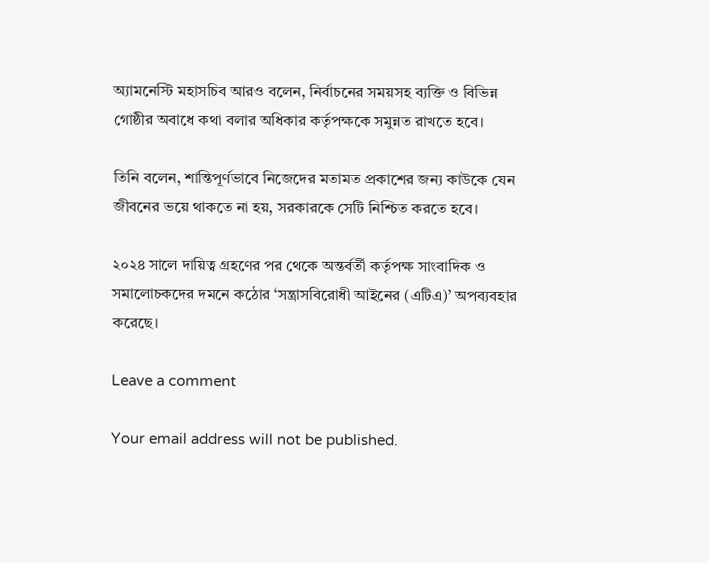অ্যামনেস্টি মহাসচিব আরও বলেন, নির্বাচনের সময়সহ ব্যক্তি ও বিভিন্ন গোষ্ঠীর অবাধে কথা বলার অধিকার কর্তৃপক্ষকে সমুন্নত রাখতে হবে।

তিনি বলেন, শান্তিপূর্ণভাবে নিজেদের মতামত প্রকাশের জন্য কাউকে যেন জীবনের ভয়ে থাকতে না হয়, সরকারকে সেটি নিশ্চিত করতে হবে।

২০২৪ সালে দায়িত্ব গ্রহণের পর থেকে অন্তর্বর্তী কর্তৃপক্ষ সাংবাদিক ও সমালোচকদের দমনে কঠোর ‘সন্ত্রাসবিরোধী আইনের (এটিএ)’ অপব্যবহার করেছে।

Leave a comment

Your email address will not be published.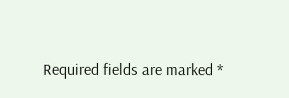Required fields are marked *